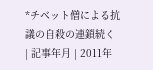*チベット僧による抗議の自殺の連鎖続く
| 記事年月 | 2011年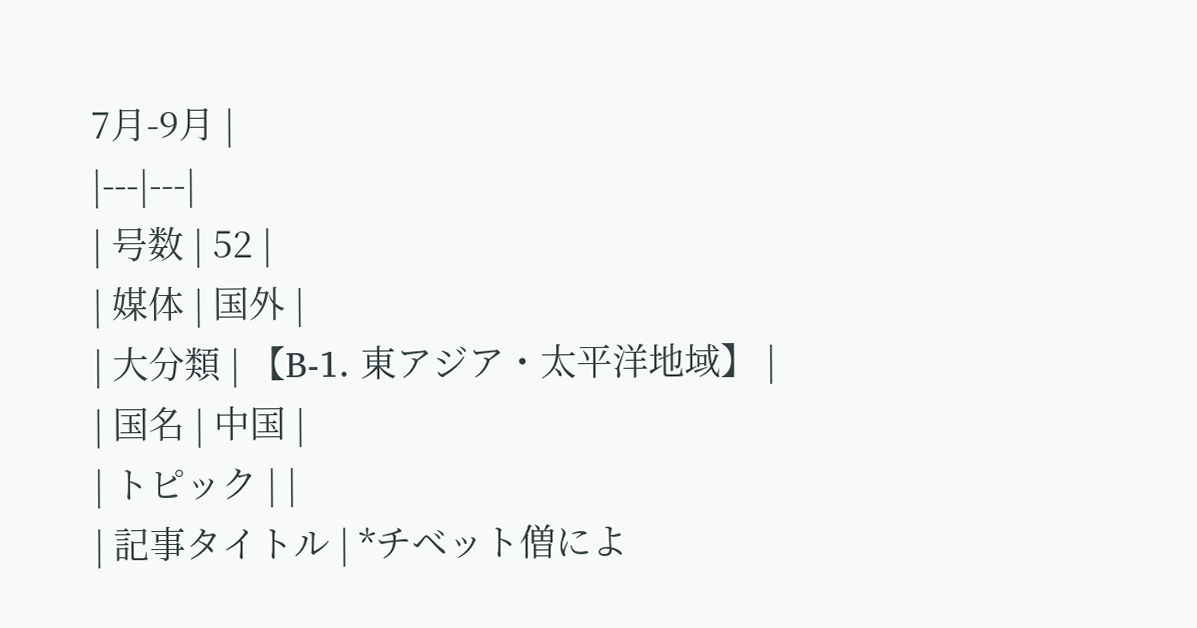7月-9月 |
|---|---|
| 号数 | 52 |
| 媒体 | 国外 |
| 大分類 | 【B-1. 東アジア・太平洋地域】 |
| 国名 | 中国 |
| トピック | |
| 記事タイトル | *チベット僧によ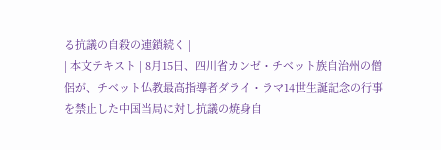る抗議の自殺の連鎖続く |
| 本文テキスト | 8月15日、四川省カンゼ・チベット族自治州の僧侶が、チベット仏教最高指導者ダライ・ラマ14世生誕記念の行事を禁止した中国当局に対し抗議の焼身自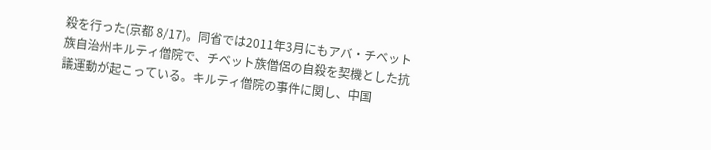殺を行った(京都 8/17)。同省では2011年3月にもアバ・チベット族自治州キルティ僧院で、チベット族僧侶の自殺を契機とした抗議運動が起こっている。キルティ僧院の事件に関し、中国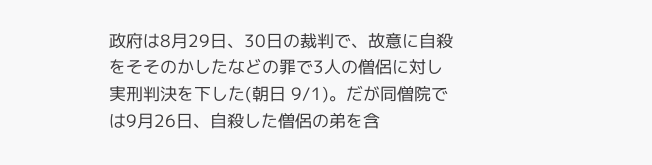政府は8月29日、30日の裁判で、故意に自殺をそそのかしたなどの罪で3人の僧侶に対し実刑判決を下した(朝日 9/1)。だが同僧院では9月26日、自殺した僧侶の弟を含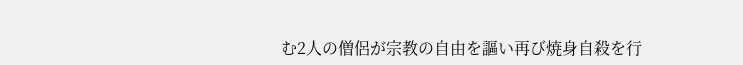む2人の僧侶が宗教の自由を謳い再び焼身自殺を行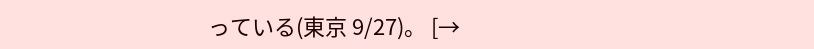っている(東京 9/27)。 [→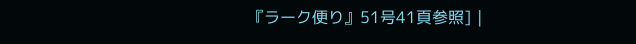『ラーク便り』51号41頁参照] |